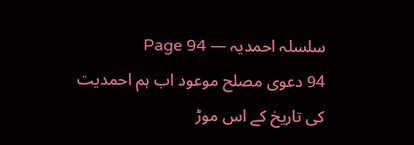سلسلہ احمدیہ — Page 94
94 دعوی مصلح موعود اب ہم احمدیت کی تاریخ کے اس موڑ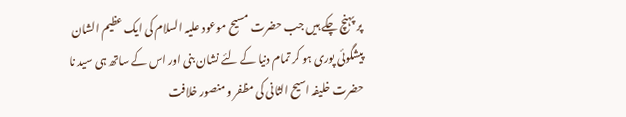پر پہنچ چکے ہیں جب حضرت مسیح موعود علیہ السلام کی ایک عظیم الشان پیشگوئی پوری ہو کر تمام دنیا کے لئے نشان بنی اور اس کے ساتھ ہی سید نا حضرت خلیفہ اسیح الثانی کی مظفر و منصور خلافت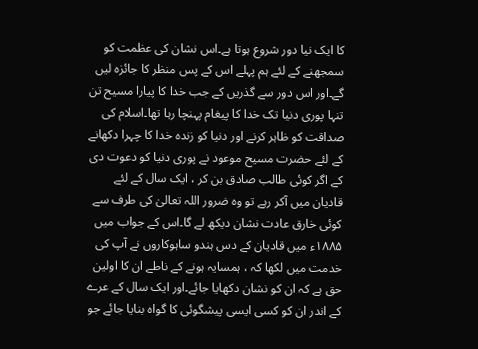کا ایک نیا دور شروع ہوتا ہے۔اس نشان کی عظمت کو سمجھنے کے لئے ہم پہلے اس کے پس منظر کا جائزہ لیں گے۔اور اس دور سے گذریں کے جب خدا کا پیارا مسیح تن تنہا پوری دنیا تک خدا کا پیغام پہنچا رہا تھا۔اسلام کی صداقت کو ظاہر کرنے اور دنیا کو زندہ خدا کا چہرا دکھانے کے لئے حضرت مسیح موعود نے پوری دنیا کو دعوت دی کے اگر کوئی طالب صادق بن کر ، ایک سال کے لئے قادیان میں آکر رہے تو وہ ضرور اللہ تعالیٰ کی طرف سے کوئی خارق عادت نشان دیکھ لے گا۔اس کے جواب میں ۱۸۸۵ء میں قادیان کے دس ہندو ساہوکاروں نے آپ کی خدمت میں لکھا کہ ، ہمسایہ ہونے کے ناطے ان کا اولین حق ہے کہ ان کو نشان دکھایا جائے۔اور ایک سال کے عرے کے اندر ان کو کسی ایسی پیشگوئی کا گواہ بنایا جائے جو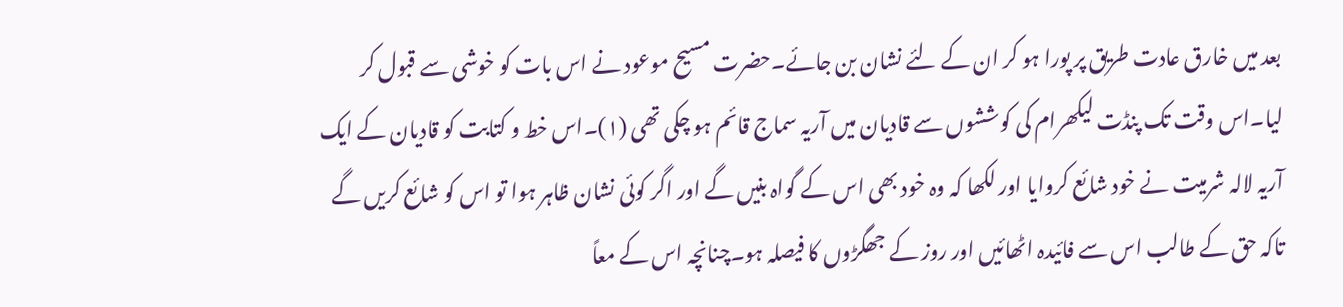بعد میں خارق عادت طریق پر پورا ہو کر ان کے لئے نشان بن جائے۔حضرت مسیح موعود نے اس بات کو خوشی سے قبول کر لیا۔اس وقت تک پنڈت لیکھرام کی کوششوں سے قادیان میں آریہ سماج قائم ہو چکی تھی (۱)۔اس خط و کتابت کو قادیان کے ایک آریہ لالہ شرمیت نے خود شائع کروایا اور لکھا کہ وہ خود بھی اس کے گواہ بنیں گے اور اگر کوئی نشان ظاہر ہوا تو اس کو شائع کریں گے تاکہ حق کے طالب اس سے فائیدہ اٹھائیں اور روز کے جھگڑوں کا فیصلہ ہو۔چنانچہ اس کے معاً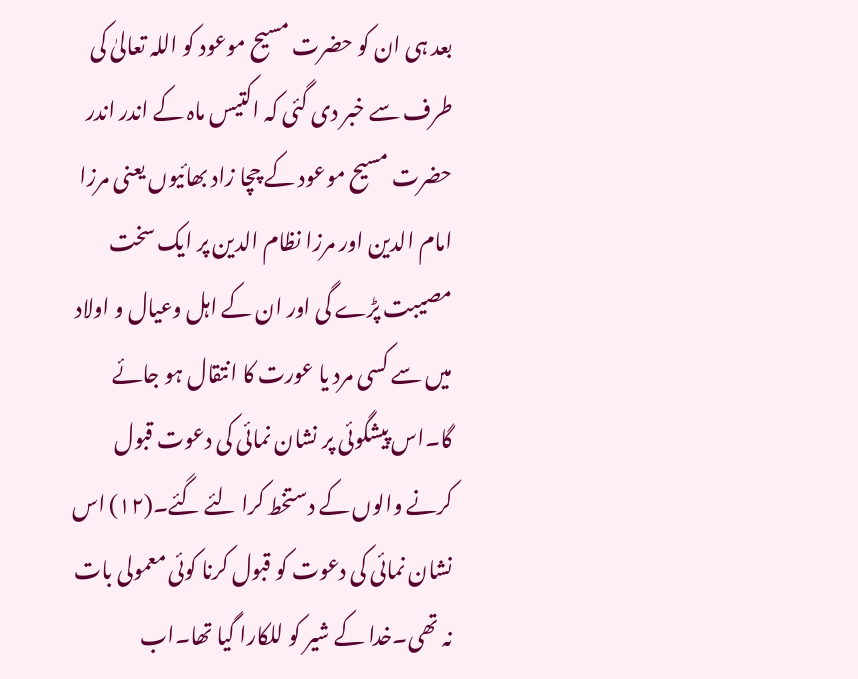بعد ہی ان کو حضرت مسیح موعود کو اللہ تعالیٰ کی طرف سے خبر دی گئی کہ اکتیس ماہ کے اندر اندر حضرت مسیح موعود کے چچا زاد بھائیوں یعنی مرزا امام الدین اور مرزا نظام الدین پر ایک سخت مصیبت پڑے گی اور ان کے اہل وعیال و اولاد میں سے کسی مرد یا عورت کا انتقال ہو جائے گا۔اس پیشگوئی پر نشان نمائی کی دعوت قبول کرنے والوں کے دستخط کرا لئے گئے۔(۱۲) اس نشان نمائی کی دعوت کو قبول کرنا کوئی معمولی بات نہ تھی۔خدا کے شیر کو للکارا گیا تھا۔اب